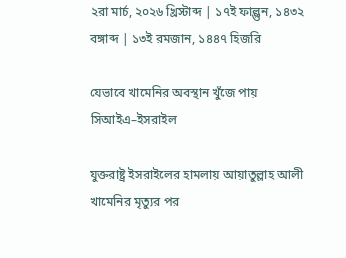২রা মার্চ, ২০২৬ খ্রিস্টাব্দ | ১৭ই ফাল্গুন, ১৪৩২ বঙ্গাব্দ | ১৩ই রমজান, ১৪৪৭ হিজরি

যেভাবে খামেনির অবস্থান খুঁজে পায় সিআইএ–ইসরাইল

যুক্তরাষ্ট্র ইসরাইলের হামলায় আয়াতুল্লাহ আলী খামেনির মৃত্যুর পর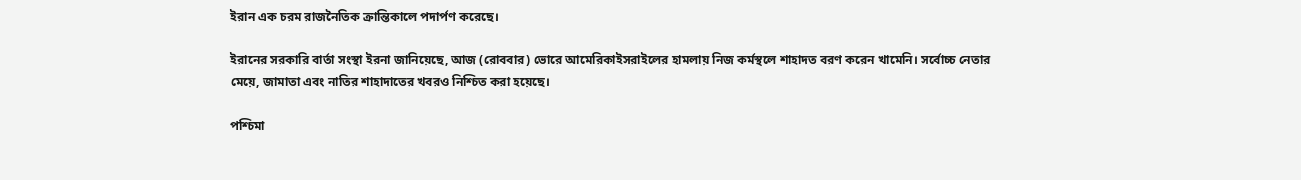ইরান এক চরম রাজনৈতিক ক্রান্তিকালে পদার্পণ করেছে।

ইরানের সরকারি বার্তা সংস্থা ইরনা জানিয়েছে, আজ (রোববার) ভোরে আমেরিকাইসরাইলের হামলায় নিজ কর্মস্থলে শাহাদত বরণ করেন খামেনি। সর্বোচ্চ নেতার মেয়ে, জামাতা এবং নাতির শাহাদাতের খবরও নিশ্চিত করা হয়েছে।

পশ্চিমা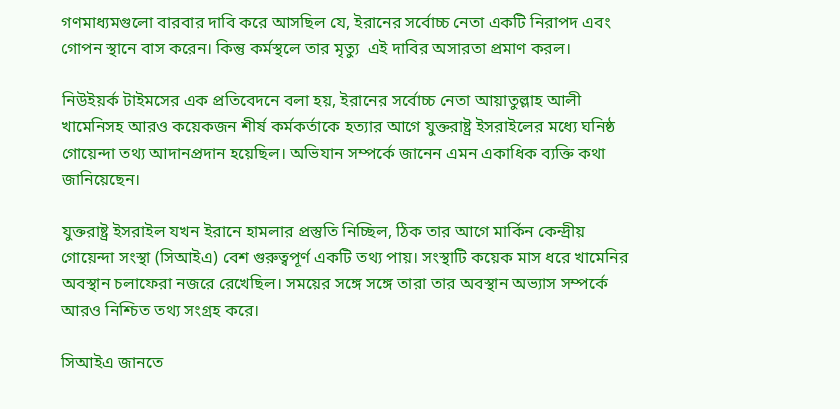গণমাধ্যমগুলো বারবার দাবি করে আসছিল যে, ইরানের সর্বোচ্চ নেতা একটি নিরাপদ এবং গোপন স্থানে বাস করেন। কিন্তু কর্মস্থলে তার মৃত্যু  এই দাবির অসারতা প্রমাণ করল।

নিউইয়র্ক টাইমসের এক প্রতিবেদনে বলা হয়, ইরানের সর্বোচ্চ নেতা আয়াতুল্লাহ আলী খামেনিসহ আরও কয়েকজন শীর্ষ কর্মকর্তাকে হত্যার আগে যুক্তরাষ্ট্র ইসরাইলের মধ্যে ঘনিষ্ঠ গোয়েন্দা তথ্য আদানপ্রদান হয়েছিল। অভিযান সম্পর্কে জানেন এমন একাধিক ব্যক্তি কথা জানিয়েছেন।

যুক্তরাষ্ট্র ইসরাইল যখন ইরানে হামলার প্রস্তুতি নিচ্ছিল, ঠিক তার আগে মার্কিন কেন্দ্রীয় গোয়েন্দা সংস্থা (সিআইএ) বেশ গুরুত্বপূর্ণ একটি তথ্য পায়। সংস্থাটি কয়েক মাস ধরে খামেনির অবস্থান চলাফেরা নজরে রেখেছিল। সময়ের সঙ্গে সঙ্গে তারা তার অবস্থান অভ্যাস সম্পর্কে আরও নিশ্চিত তথ্য সংগ্রহ করে।

সিআইএ জানতে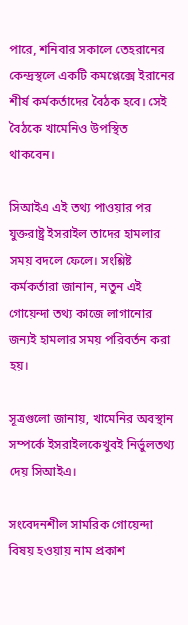পারে, শনিবার সকালে তেহরানের কেন্দ্রস্থলে একটি কমপ্লেক্সে ইরানের শীর্ষ কর্মকর্তাদের বৈঠক হবে। সেই বৈঠকে খামেনিও উপস্থিত থাকবেন।

সিআইএ এই তথ্য পাওয়ার পর যুক্তরাষ্ট্র ইসরাইল তাদের হামলার সময় বদলে ফেলে। সংশ্লিষ্ট কর্মকর্তারা জানান, নতুন এই গোয়েন্দা তথ্য কাজে লাগানোর জন্যই হামলার সময় পরিবর্তন করা হয়।

সূত্রগুলো জানায়, খামেনির অবস্থান সম্পর্কে ইসরাইলকেখুবই নির্ভুলতথ্য দেয় সিআইএ।

সংবেদনশীল সামরিক গোয়েন্দা বিষয় হওয়ায় নাম প্রকাশ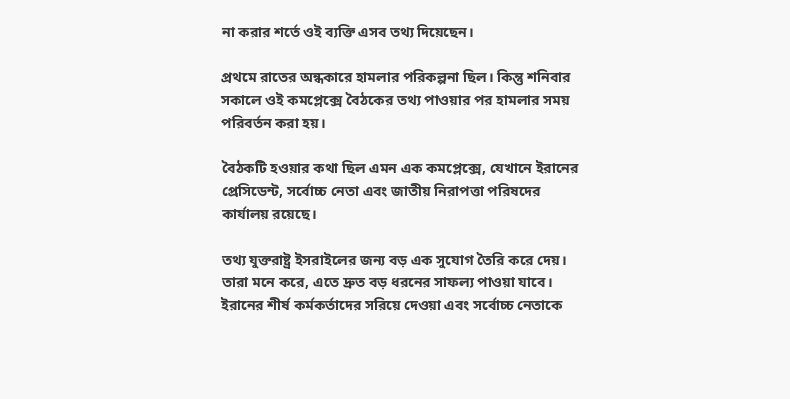না করার শর্তে ওই ব্যক্তি এসব তথ্য দিয়েছেন।

প্রথমে রাতের অন্ধকারে হামলার পরিকল্পনা ছিল। কিন্তু শনিবার সকালে ওই কমপ্লেক্সে বৈঠকের তথ্য পাওয়ার পর হামলার সময় পরিবর্তন করা হয়।

বৈঠকটি হওয়ার কথা ছিল এমন এক কমপ্লেক্সে, যেখানে ইরানের প্রেসিডেন্ট, সর্বোচ্চ নেতা এবং জাতীয় নিরাপত্তা পরিষদের কার্যালয় রয়েছে।

তথ্য যুক্তরাষ্ট্র ইসরাইলের জন্য বড় এক সুযোগ তৈরি করে দেয়। তারা মনে করে, এতে দ্রুত বড় ধরনের সাফল্য পাওয়া যাবে। ইরানের শীর্ষ কর্মকর্তাদের সরিয়ে দেওয়া এবং সর্বোচ্চ নেতাকে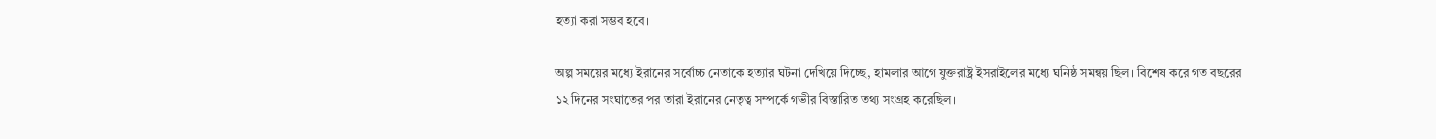হত্যা করা সম্ভব হবে।

অল্প সময়ের মধ্যে ইরানের সর্বোচ্চ নেতাকে হত্যার ঘটনা দেখিয়ে দিচ্ছে, হামলার আগে যুক্তরাষ্ট্র ইসরাইলের মধ্যে ঘনিষ্ঠ সমন্বয় ছিল। বিশেষ করে গত বছরের ১২ দিনের সংঘাতের পর তারা ইরানের নেতৃত্ব সম্পর্কে গভীর বিস্তারিত তথ্য সংগ্রহ করেছিল।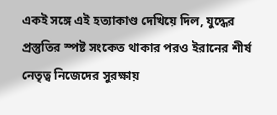একই সঙ্গে এই হত্যাকাণ্ড দেখিয়ে দিল, যুদ্ধের প্রস্তুতির স্পষ্ট সংকেত থাকার পরও ইরানের শীর্ষ নেতৃত্ব নিজেদের সুরক্ষায়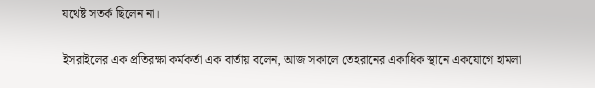যথেষ্ট সতর্ক ছিলেন না।

ইসরাইলের এক প্রতিরক্ষা কর্মকর্তা এক বার্তায় বলেন, আজ সকালে তেহরানের একাধিক স্থানে একযোগে হামলা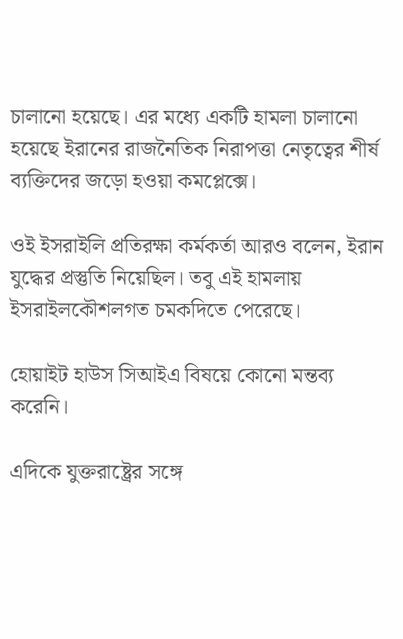চালানো হয়েছে। এর মধ্যে একটি হামলা চালানো হয়েছে ইরানের রাজনৈতিক নিরাপত্তা নেতৃত্বের শীর্ষ ব্যক্তিদের জড়ো হওয়া কমপ্লেক্সে।

ওই ইসরাইলি প্রতিরক্ষা কর্মকর্তা আরও বলেন, ইরান যুদ্ধের প্রস্তুতি নিয়েছিল। তবু এই হামলায় ইসরাইলকৌশলগত চমকদিতে পেরেছে।

হোয়াইট হাউস সিআইএ বিষয়ে কোনো মন্তব্য করেনি।

এদিকে যুক্তরাষ্ট্রের সঙ্গে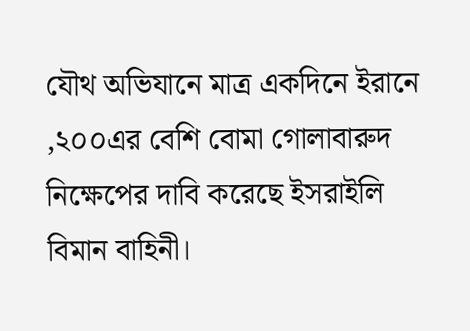যৌথ অভিযানে মাত্র একদিনে ইরানে ,২০০এর বেশি বোমা গোলাবারুদ নিক্ষেপের দাবি করেছে ইসরাইলি বিমান বাহিনী।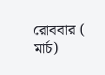রোববার ( মার্চ)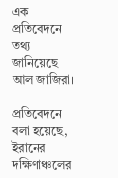এক প্রতিবেদনে তথ্য জানিয়েছে আল জাজিরা।

প্রতিবেদনে বলা হয়েছে, ইরানের দক্ষিণাঞ্চলের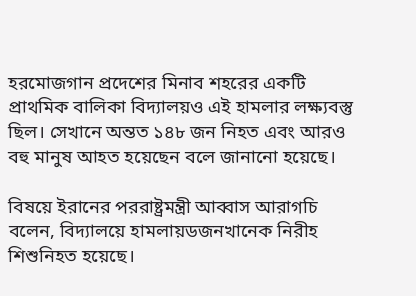হরমোজগান প্রদেশের মিনাব শহরের একটি প্রাথমিক বালিকা বিদ্যালয়ও এই হামলার লক্ষ্যবস্তু ছিল। সেখানে অন্তত ১৪৮ জন নিহত এবং আরও বহু মানুষ আহত হয়েছেন বলে জানানো হয়েছে।

বিষয়ে ইরানের পররাষ্ট্রমন্ত্রী আব্বাস আরাগচি বলেন, বিদ্যালয়ে হামলায়ডজনখানেক নিরীহ শিশুনিহত হয়েছে।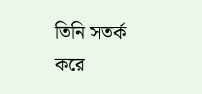তিনি সতর্ক করে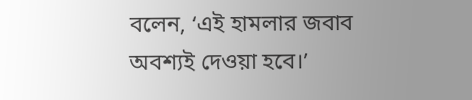বলেন, ‘এই হামলার জবাব অবশ্যই দেওয়া হবে।’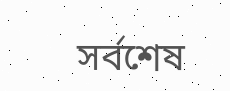সর্বশেষ